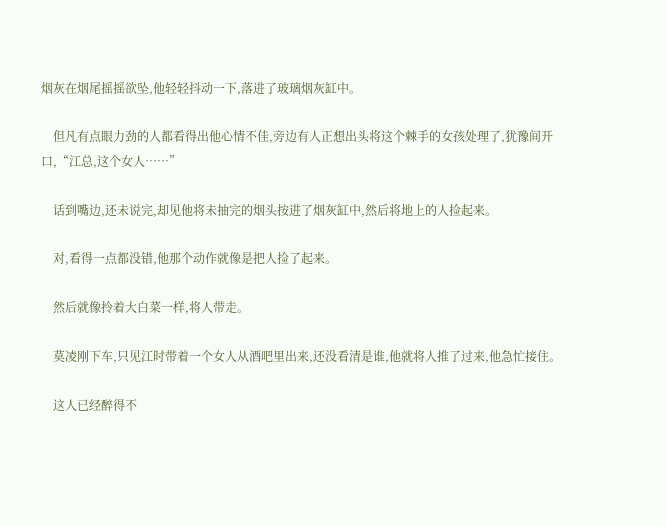烟灰在烟尾摇摇欲坠,他轻轻抖动一下,落进了玻璃烟灰缸中。

    但凡有点眼力劲的人都看得出他心情不佳,旁边有人正想出头将这个棘手的女孩处理了,犹豫间开口,“江总,这个女人……”

    话到嘴边,还未说完,却见他将未抽完的烟头按进了烟灰缸中,然后将地上的人捡起来。

    对,看得一点都没错,他那个动作就像是把人捡了起来。

    然后就像拎着大白菜一样,将人带走。

    莫凌刚下车,只见江时带着一个女人从酒吧里出来,还没看清是谁,他就将人推了过来,他急忙接住。

    这人已经醉得不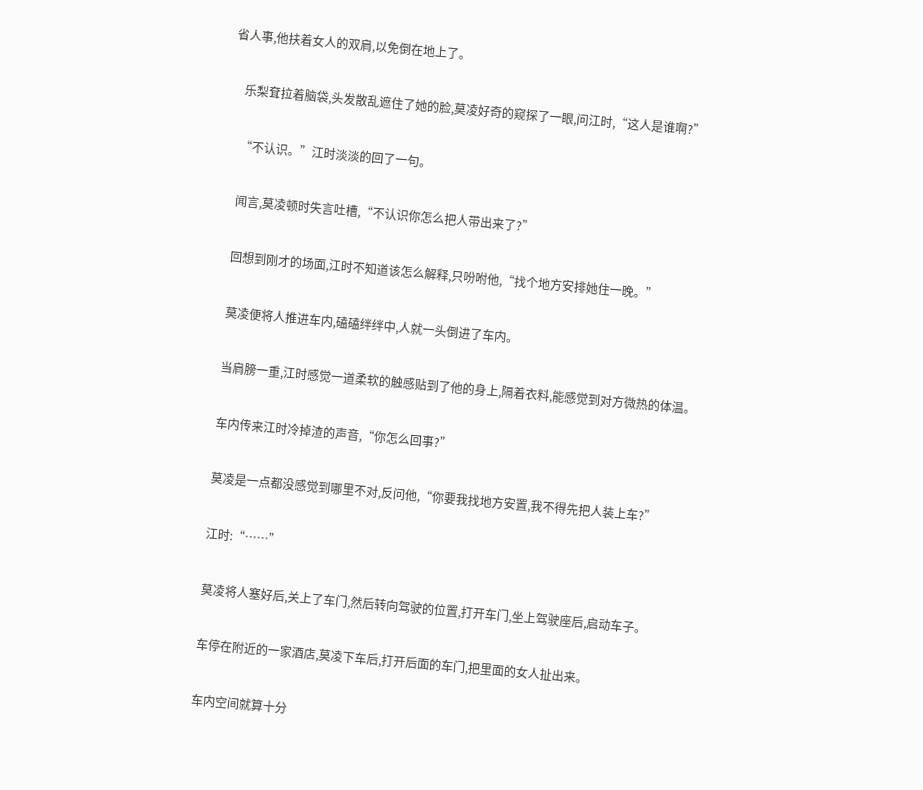省人事,他扶着女人的双肩,以免倒在地上了。

    乐梨耷拉着脑袋,头发散乱遮住了她的脸,莫凌好奇的窥探了一眼,问江时,“这人是谁啊?”

    “不认识。”江时淡淡的回了一句。

    闻言,莫凌顿时失言吐槽,“不认识你怎么把人带出来了?”

    回想到刚才的场面,江时不知道该怎么解释,只吩咐他,“找个地方安排她住一晚。”

    莫凌便将人推进车内,磕磕绊绊中,人就一头倒进了车内。

    当肩膀一重,江时感觉一道柔软的触感贴到了他的身上,隔着衣料,能感觉到对方微热的体温。

    车内传来江时冷掉渣的声音,“你怎么回事?”

    莫凌是一点都没感觉到哪里不对,反问他,“你要我找地方安置,我不得先把人装上车?”

    江时:“……”

    莫凌将人塞好后,关上了车门,然后转向驾驶的位置,打开车门,坐上驾驶座后,启动车子。

    车停在附近的一家酒店,莫凌下车后,打开后面的车门,把里面的女人扯出来。

    车内空间就算十分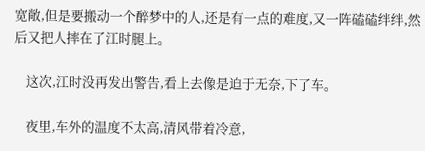宽敞,但是要搬动一个醉梦中的人,还是有一点的难度,又一阵磕磕绊绊,然后又把人摔在了江时腿上。

    这次,江时没再发出警告,看上去像是迫于无奈,下了车。

    夜里,车外的温度不太高,清风带着冷意,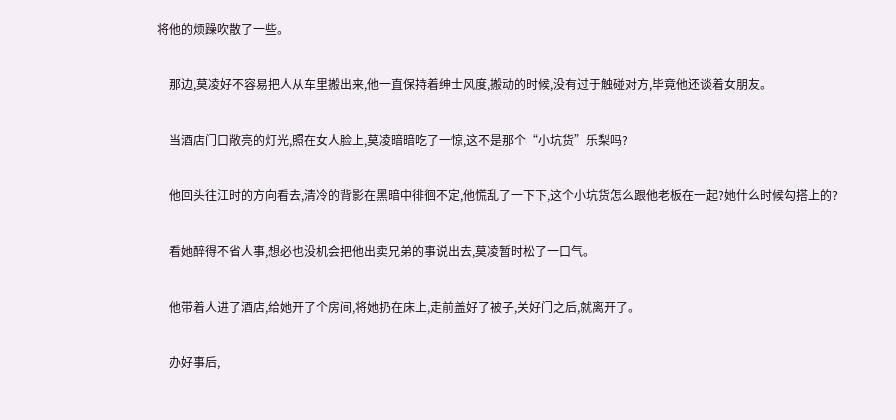将他的烦躁吹散了一些。

    那边,莫凌好不容易把人从车里搬出来,他一直保持着绅士风度,搬动的时候,没有过于触碰对方,毕竟他还谈着女朋友。

    当酒店门口敞亮的灯光,照在女人脸上,莫凌暗暗吃了一惊,这不是那个“小坑货”乐梨吗?

    他回头往江时的方向看去,清冷的背影在黑暗中徘徊不定,他慌乱了一下下,这个小坑货怎么跟他老板在一起?她什么时候勾搭上的?

    看她醉得不省人事,想必也没机会把他出卖兄弟的事说出去,莫凌暂时松了一口气。

    他带着人进了酒店,给她开了个房间,将她扔在床上,走前盖好了被子,关好门之后,就离开了。

    办好事后,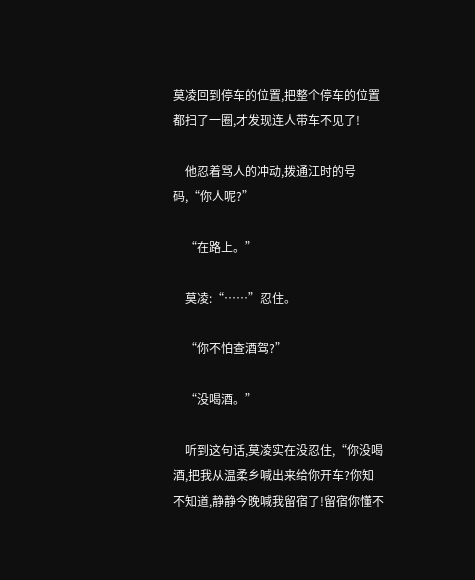莫凌回到停车的位置,把整个停车的位置都扫了一圈,才发现连人带车不见了!

    他忍着骂人的冲动,拨通江时的号码,“你人呢?”

    “在路上。”

    莫凌:“……”忍住。

    “你不怕查酒驾?”

    “没喝酒。”

    听到这句话,莫凌实在没忍住,“你没喝酒,把我从温柔乡喊出来给你开车?你知不知道,静静今晚喊我留宿了!留宿你懂不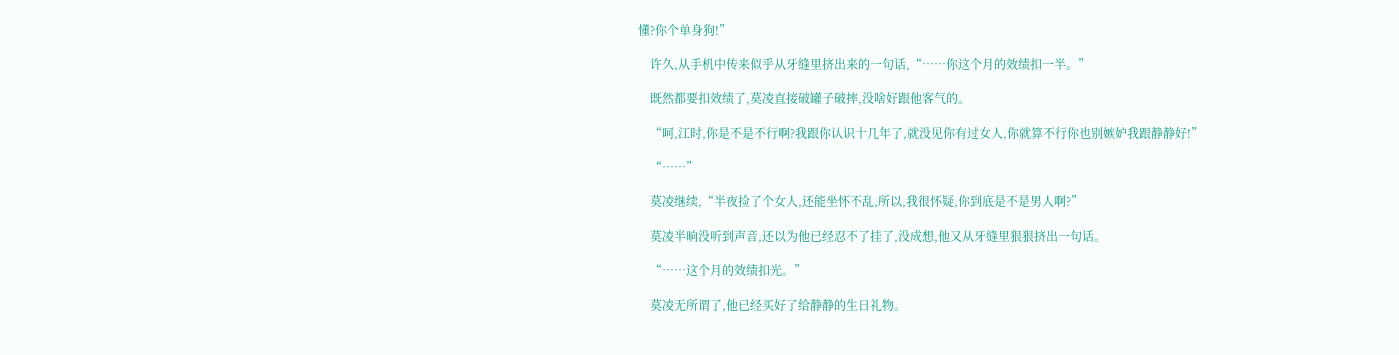懂?你个单身狗!”

    许久,从手机中传来似乎从牙缝里挤出来的一句话,“……你这个月的效绩扣一半。”

    既然都要扣效绩了,莫凌直接破罐子破摔,没啥好跟他客气的。

    “呵,江时,你是不是不行啊?我跟你认识十几年了,就没见你有过女人,你就算不行你也别嫉妒我跟静静好!”

    “……”

    莫凌继续,“半夜捡了个女人,还能坐怀不乱,所以,我很怀疑,你到底是不是男人啊?”

    莫凌半晌没听到声音,还以为他已经忍不了挂了,没成想,他又从牙缝里狠狠挤出一句话。

    “……这个月的效绩扣光。”

    莫凌无所谓了,他已经买好了给静静的生日礼物。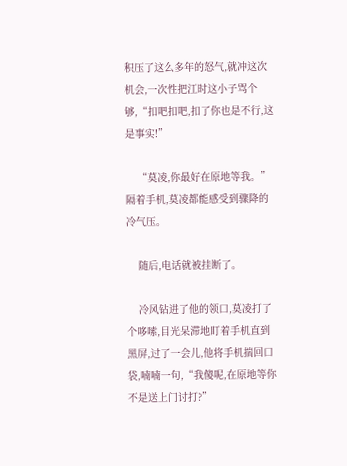积压了这么多年的怒气,就冲这次机会,一次性把江时这小子骂个够,“扣吧扣吧,扣了你也是不行,这是事实!”

    “莫凌,你最好在原地等我。”隔着手机,莫凌都能感受到骤降的冷气压。

    随后,电话就被挂断了。

    冷风钻进了他的领口,莫凌打了个哆嗦,目光呆滞地盯着手机直到黑屏,过了一会儿,他将手机揣回口袋,喃喃一句,“我傻呢,在原地等你不是送上门讨打?”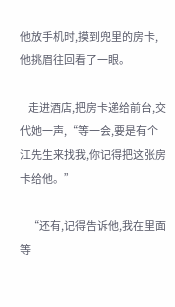他放手机时,摸到兜里的房卡,他挑眉往回看了一眼。

    走进酒店,把房卡递给前台,交代她一声,“等一会,要是有个江先生来找我,你记得把这张房卡给他。”

    “还有,记得告诉他,我在里面等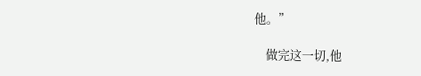他。”

    做完这一切,他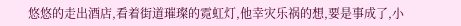悠悠的走出酒店,看着街道璀璨的霓虹灯,他幸灾乐祸的想,要是事成了,小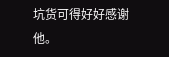坑货可得好好感谢他。